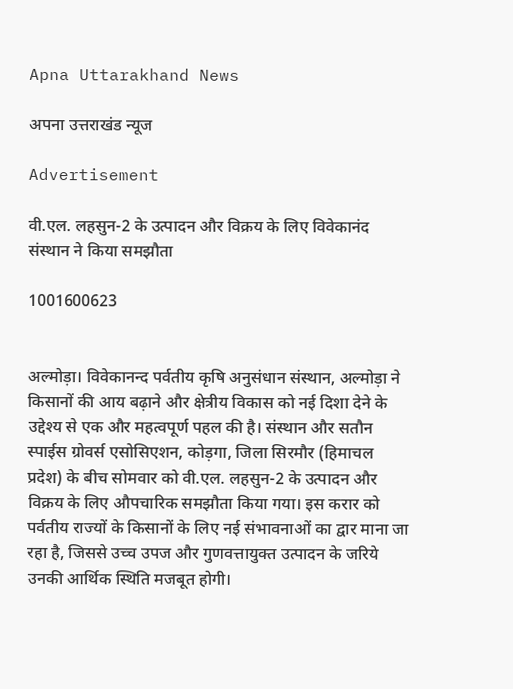Apna Uttarakhand News

अपना उत्तराखंड न्यूज

Advertisement

वी.एल. लहसुन-2 के उत्पादन और विक्रय के लिए विवेकानंद संस्थान ने किया समझौता

1001600623


अल्मोड़ा। विवेकानन्द पर्वतीय कृषि अनुसंधान संस्थान, अल्मोड़ा ने किसानों की आय बढ़ाने और क्षेत्रीय विकास को नई दिशा देने के उद्देश्य से एक और महत्वपूर्ण पहल की है। संस्थान और सतौन स्पाईस ग्रोवर्स एसोसिएशन, कोड़गा, जिला सिरमौर (हिमाचल प्रदेश) के बीच सोमवार को वी.एल. लहसुन-2 के उत्पादन और विक्रय के लिए औपचारिक समझौता किया गया। इस करार को पर्वतीय राज्यों के किसानों के लिए नई संभावनाओं का द्वार माना जा रहा है, जिससे उच्च उपज और गुणवत्तायुक्त उत्पादन के जरिये उनकी आर्थिक स्थिति मजबूत होगी।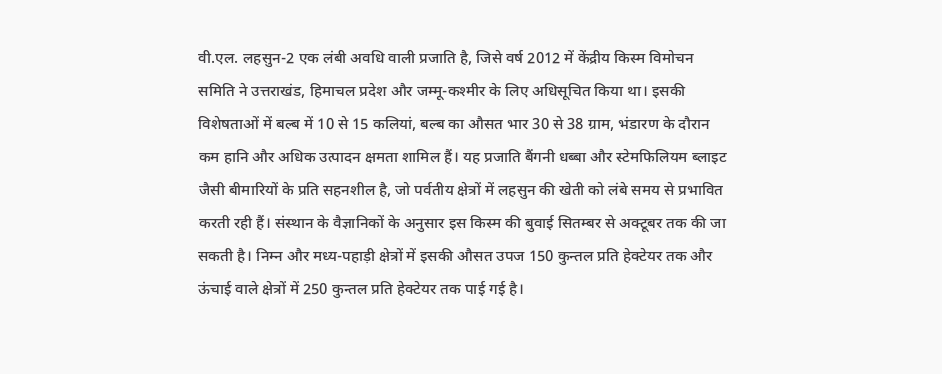वी.एल. लहसुन-2 एक लंबी अवधि वाली प्रजाति है, जिसे वर्ष 2012 में केंद्रीय किस्म विमोचन समिति ने उत्तराखंड, हिमाचल प्रदेश और जम्मू-कश्मीर के लिए अधिसूचित किया था। इसकी विशेषताओं में बल्ब में 10 से 15 कलियां, बल्ब का औसत भार 30 से 38 ग्राम, भंडारण के दौरान कम हानि और अधिक उत्पादन क्षमता शामिल हैं। यह प्रजाति बैंगनी धब्बा और स्टेमफिलियम ब्लाइट जैसी बीमारियों के प्रति सहनशील है, जो पर्वतीय क्षेत्रों में लहसुन की खेती को लंबे समय से प्रभावित करती रही हैं। संस्थान के वैज्ञानिकों के अनुसार इस किस्म की बुवाई सितम्बर से अक्टूबर तक की जा सकती है। निम्न और मध्य-पहाड़ी क्षेत्रों में इसकी औसत उपज 150 कुन्तल प्रति हेक्टेयर तक और ऊंचाई वाले क्षेत्रों में 250 कुन्तल प्रति हेक्टेयर तक पाई गई है।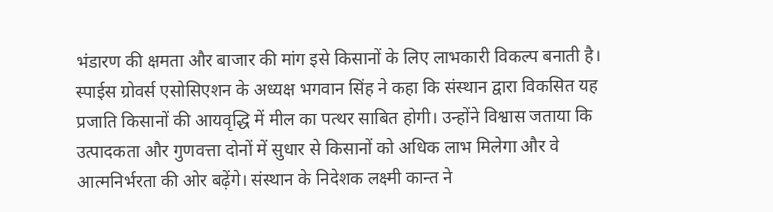भंडारण की क्षमता और बाजार की मांग इसे किसानों के लिए लाभकारी विकल्प बनाती है।
स्पाईस ग्रोवर्स एसोसिएशन के अध्यक्ष भगवान सिंह ने कहा कि संस्थान द्वारा विकसित यह प्रजाति किसानों की आयवृद्धि में मील का पत्थर साबित होगी। उन्होंने विश्वास जताया कि उत्पादकता और गुणवत्ता दोनों में सुधार से किसानों को अधिक लाभ मिलेगा और वे आत्मनिर्भरता की ओर बढ़ेंगे। संस्थान के निदेशक लक्ष्मी कान्त ने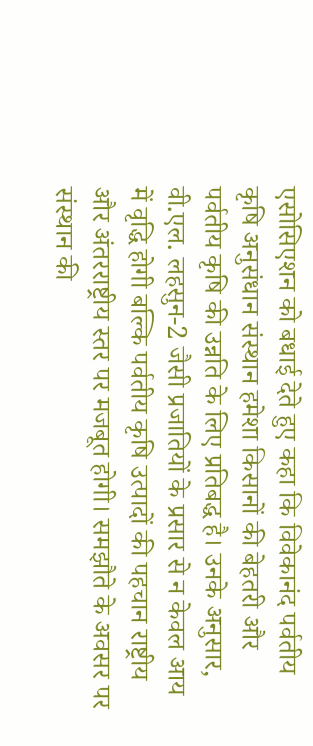एसोसिएशन को बधाई देते हुए कहा कि विवेकानंद पर्वतीय कृषि अनुसंधान संस्थान हमेशा किसानों की बेहतरी और पर्वतीय कृषि की उन्नति के लिए प्रतिबद्ध है। उनके अनुसार, वी.एल. लहसुन-2 जैसी प्रजातियों के प्रसार से न केवल आय में वृद्धि होगी बल्कि पर्वतीय कृषि उत्पादों की पहचान राष्ट्रीय और अंतरराष्ट्रीय स्तर पर मजबूत होगी। समझौते के अवसर पर संस्थान की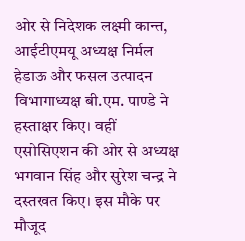ओर से निदेशक लक्ष्मी कान्त, आईटीएमयू अध्यक्ष निर्मल हेडाऊ और फसल उत्पादन विभागाध्यक्ष बी.एम. पाण्डे ने हस्ताक्षर किए। वहीं एसोसिएशन की ओर से अध्यक्ष भगवान सिंह और सुरेश चन्द्र ने दस्तखत किए। इस मौके पर मौजूद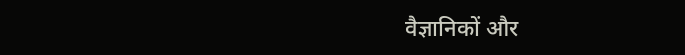वैज्ञानिकों और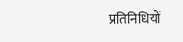प्रतिनिधियों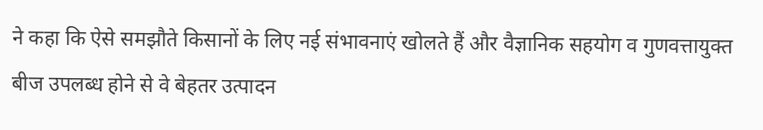ने कहा कि ऐसे समझौते किसानों के लिए नई संभावनाएं खोलते हैं और वैज्ञानिक सहयोग व गुणवत्तायुक्त बीज उपलब्ध होने से वे बेहतर उत्पादन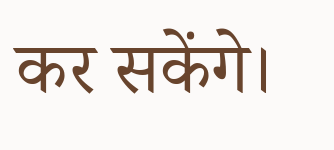कर सकेंगे।